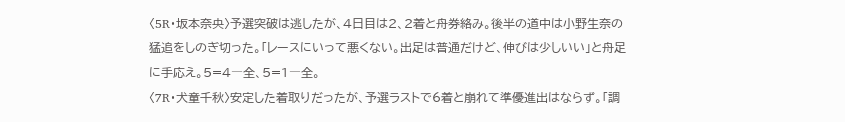〈5R・坂本奈央〉予選突破は逃したが、4日目は2、2着と舟券絡み。後半の道中は小野生奈の猛追をしのぎ切った。「レースにいって悪くない。出足は普通だけど、伸びは少しいい」と舟足に手応え。5=4―全、5=1―全。
〈7R・犬童千秋〉安定した着取りだったが、予選ラストで6着と崩れて準優進出はならず。「調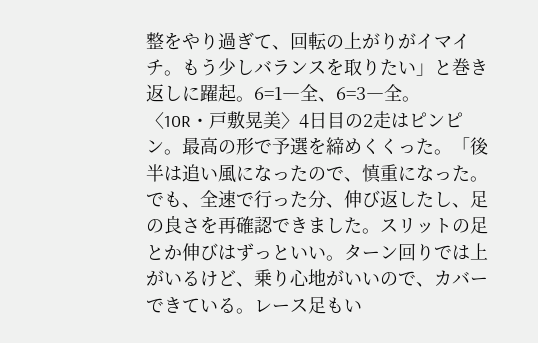整をやり過ぎて、回転の上がりがイマイチ。もう少しバランスを取りたい」と巻き返しに躍起。6=1―全、6=3―全。
〈10R・戸敷晃美〉4日目の2走はピンピン。最高の形で予選を締めくくった。「後半は追い風になったので、慎重になった。でも、全速で行った分、伸び返したし、足の良さを再確認できました。スリットの足とか伸びはずっといい。ターン回りでは上がいるけど、乗り心地がいいので、カバーできている。レース足もい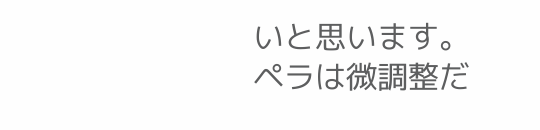いと思います。ペラは微調整だ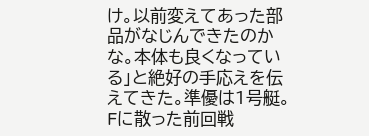け。以前変えてあった部品がなじんできたのかな。本体も良くなっている」と絶好の手応えを伝えてきた。準優は1号艇。Fに散った前回戦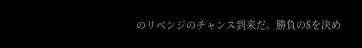のリベンジのチャンス到来だ。勝負のSを決め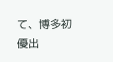て、博多初優出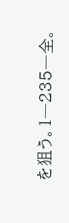を狙う。1―235―全。